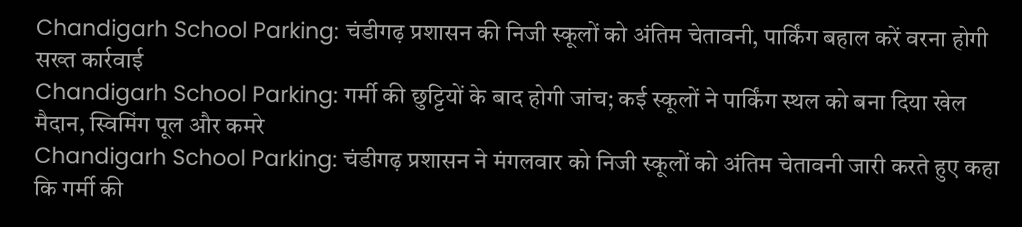Chandigarh School Parking: चंडीगढ़ प्रशासन की निजी स्कूलों को अंतिम चेतावनी, पार्किंग बहाल करें वरना होगी सख्त कार्रवाई
Chandigarh School Parking: गर्मी की छुट्टियों के बाद होगी जांच; कई स्कूलों ने पार्किंग स्थल को बना दिया खेल मैदान, स्विमिंग पूल और कमरे
Chandigarh School Parking: चंडीगढ़ प्रशासन ने मंगलवार को निजी स्कूलों को अंतिम चेतावनी जारी करते हुए कहा कि गर्मी की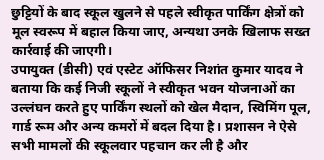छुट्टियों के बाद स्कूल खुलने से पहले स्वीकृत पार्किंग क्षेत्रों को मूल स्वरूप में बहाल किया जाए, अन्यथा उनके खिलाफ सख्त कार्रवाई की जाएगी।
उपायुक्त (डीसी) एवं एस्टेट ऑफिसर निशांत कुमार यादव ने बताया कि कई निजी स्कूलों ने स्वीकृत भवन योजनाओं का उल्लंघन करते हुए पार्किंग स्थलों को खेल मैदान, स्विमिंग पूल, गार्ड रूम और अन्य कमरों में बदल दिया है। प्रशासन ने ऐसे सभी मामलों की स्कूलवार पहचान कर ली है और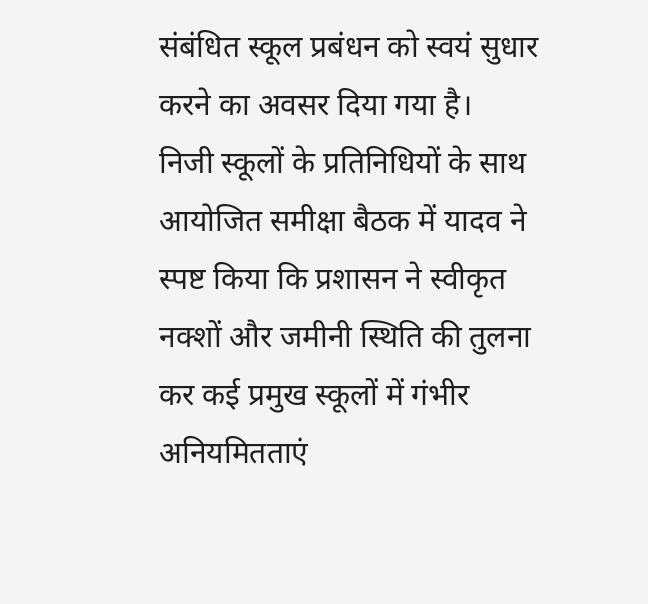संबंधित स्कूल प्रबंधन को स्वयं सुधार करने का अवसर दिया गया है।
निजी स्कूलों के प्रतिनिधियों के साथ आयोजित समीक्षा बैठक में यादव ने स्पष्ट किया कि प्रशासन ने स्वीकृत नक्शों और जमीनी स्थिति की तुलना कर कई प्रमुख स्कूलों में गंभीर अनियमितताएं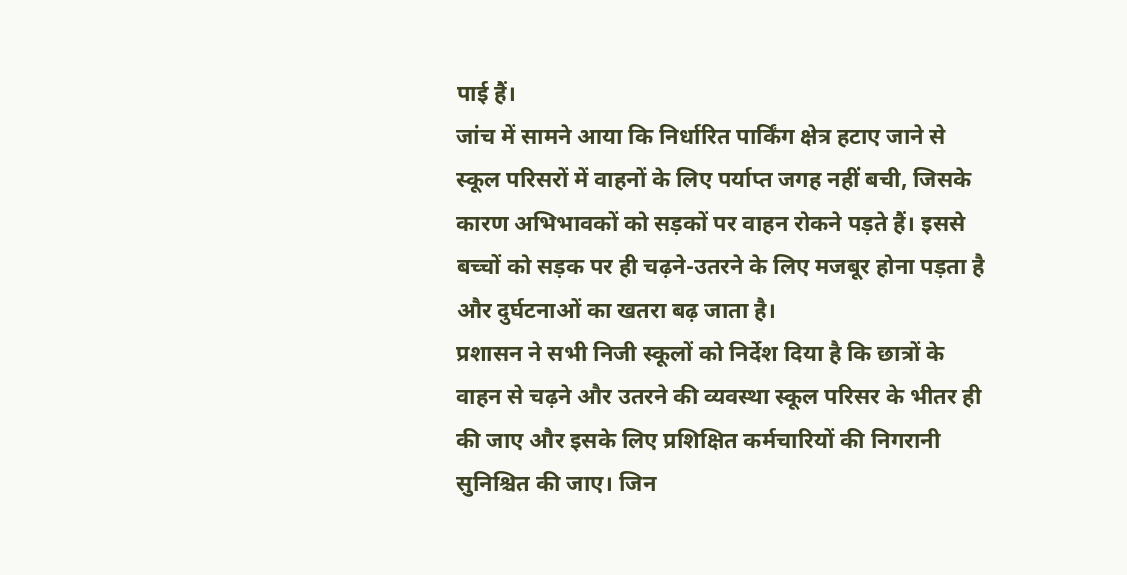पाई हैं।
जांच में सामने आया कि निर्धारित पार्किंग क्षेत्र हटाए जाने से स्कूल परिसरों में वाहनों के लिए पर्याप्त जगह नहीं बची, जिसके कारण अभिभावकों को सड़कों पर वाहन रोकने पड़ते हैं। इससे बच्चों को सड़क पर ही चढ़ने-उतरने के लिए मजबूर होना पड़ता है और दुर्घटनाओं का खतरा बढ़ जाता है।
प्रशासन ने सभी निजी स्कूलों को निर्देश दिया है कि छात्रों के वाहन से चढ़ने और उतरने की व्यवस्था स्कूल परिसर के भीतर ही की जाए और इसके लिए प्रशिक्षित कर्मचारियों की निगरानी सुनिश्चित की जाए। जिन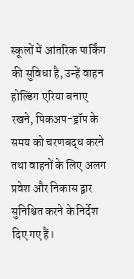स्कूलों में आंतरिक पार्किंग की सुविधा है, उन्हें वाहन होल्डिंग एरिया बनाए रखने, पिकअप-ड्रॉप के समय को चरणबद्ध करने तथा वाहनों के लिए अलग प्रवेश और निकास द्वार सुनिश्चित करने के निर्देश दिए गए हैं।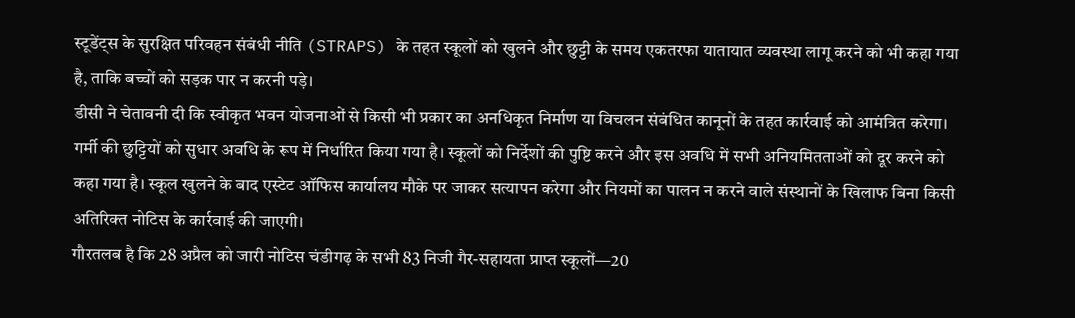स्टूडेंट्स के सुरक्षित परिवहन संबंधी नीति (STRAPS) के तहत स्कूलों को खुलने और छुट्टी के समय एकतरफा यातायात व्यवस्था लागू करने को भी कहा गया है, ताकि बच्चों को सड़क पार न करनी पड़े।
डीसी ने चेतावनी दी कि स्वीकृत भवन योजनाओं से किसी भी प्रकार का अनधिकृत निर्माण या विचलन संबंधित कानूनों के तहत कार्रवाई को आमंत्रित करेगा।
गर्मी की छुट्टियों को सुधार अवधि के रूप में निर्धारित किया गया है। स्कूलों को निर्देशों की पुष्टि करने और इस अवधि में सभी अनियमितताओं को दूर करने को कहा गया है। स्कूल खुलने के बाद एस्टेट ऑफिस कार्यालय मौके पर जाकर सत्यापन करेगा और नियमों का पालन न करने वाले संस्थानों के खिलाफ बिना किसी अतिरिक्त नोटिस के कार्रवाई की जाएगी।
गौरतलब है कि 28 अप्रैल को जारी नोटिस चंडीगढ़ के सभी 83 निजी गैर-सहायता प्राप्त स्कूलों—20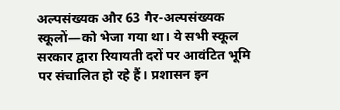अल्पसंख्यक और 63 गैर-अल्पसंख्यक स्कूलों—को भेजा गया था। ये सभी स्कूल सरकार द्वारा रियायती दरों पर आवंटित भूमि पर संचालित हो रहे हैं। प्रशासन इन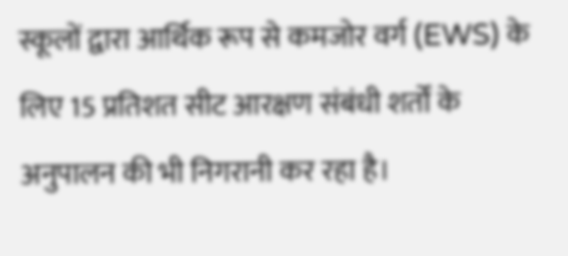स्कूलों द्वारा आर्थिक रूप से कमजोर वर्ग (EWS) के लिए 15 प्रतिशत सीट आरक्षण संबंधी शर्तों के अनुपालन की भी निगरानी कर रहा है।